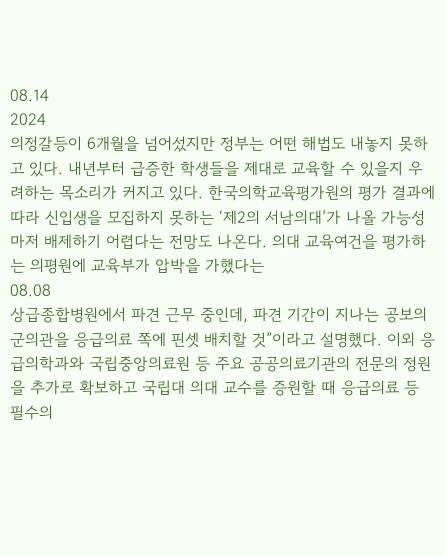08.14
2024
의정갈등이 6개월을 넘어섰지만 정부는 어떤 해법도 내놓지 못하고 있다. 내년부터 급증한 학생들을 제대로 교육할 수 있을지 우려하는 목소리가 커지고 있다. 한국의학교육평가원의 평가 결과에 따라 신입생을 모집하지 못하는 ‘제2의 서남의대’가 나올 가능성마저 배제하기 어렵다는 전망도 나온다. 의대 교육여건을 평가하는 의평원에 교육부가 압박을 가했다는
08.08
상급종합병원에서 파견 근무 중인데, 파견 기간이 지나는 공보의 군의관을 응급의료 쪽에 핀셋 배치할 것”이라고 설명했다. 이외 응급의학과와 국립중앙의료원 등 주요 공공의료기관의 전문의 정원을 추가로 확보하고 국립대 의대 교수를 증원할 때 응급의료 등 필수의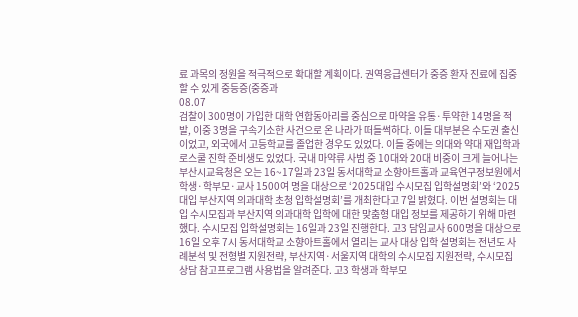료 과목의 정원을 적극적으로 확대할 계획이다. 권역응급센터가 중증 환자 진료에 집중할 수 있게 중등증(중증과
08.07
검찰이 300명이 가입한 대학 연합동아리를 중심으로 마약을 유통·투약한 14명을 적발, 이중 3명을 구속기소한 사건으로 온 나라가 떠들썩하다. 이들 대부분은 수도권 출신이었고, 외국에서 고등학교를 졸업한 경우도 있었다. 이들 중에는 의대와 약대 재입학과 로스쿨 진학 준비생도 있었다. 국내 마약류 사범 중 10대와 20대 비중이 크게 늘어나는
부산시교육청은 오는 16~17일과 23일 동서대학교 소향아트홀과 교육연구정보원에서 학생·학부모·교사 1500여 명을 대상으로 ‘2025대입 수시모집 입학설명회’와 ‘2025대입 부산지역 의과대학 초청 입학설명회’를 개최한다고 7일 밝혔다. 이번 설명회는 대입 수시모집과 부산지역 의과대학 입학에 대한 맞춤형 대입 정보를 제공하기 위해 마련했다. 수시모집 입학설명회는 16일과 23일 진행한다. 고3 담임교사 600명을 대상으로 16일 오후 7시 동서대학교 소향아트홀에서 열리는 교사 대상 입학 설명회는 전년도 사례분석 및 전형별 지원전략, 부산지역·서울지역 대학의 수시모집 지원전략, 수시모집 상담 참고프로그램 사용법을 알려준다. 고3 학생과 학부모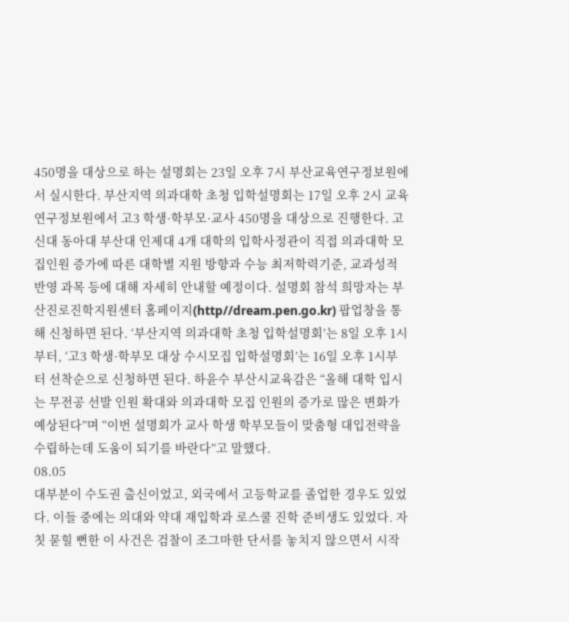450명을 대상으로 하는 설명회는 23일 오후 7시 부산교육연구정보원에서 실시한다. 부산지역 의과대학 초청 입학설명회는 17일 오후 2시 교육연구정보원에서 고3 학생·학부모·교사 450명을 대상으로 진행한다. 고신대 동아대 부산대 인제대 4개 대학의 입학사정관이 직접 의과대학 모집인원 증가에 따른 대학별 지원 방향과 수능 최저학력기준, 교과성적 반영 과목 등에 대해 자세히 안내할 예정이다. 설명회 참석 희망자는 부산진로진학지원센터 홈페이지(http//dream.pen.go.kr) 팝업창을 통해 신청하면 된다. ‘부산지역 의과대학 초청 입학설명회’는 8일 오후 1시부터, ‘고3 학생·학부모 대상 수시모집 입학설명회’는 16일 오후 1시부터 선착순으로 신청하면 된다. 하윤수 부산시교육감은 “올해 대학 입시는 무전공 선발 인원 확대와 의과대학 모집 인원의 증가로 많은 변화가 예상된다”며 “이번 설명회가 교사 학생 학부모들이 맞춤형 대입전략을 수립하는데 도움이 되기를 바란다”고 말했다.
08.05
대부분이 수도권 출신이었고, 외국에서 고등학교를 졸업한 경우도 있었다. 이들 중에는 의대와 약대 재입학과 로스쿨 진학 준비생도 있었다. 자칫 묻힐 뻔한 이 사건은 검찰이 조그마한 단서를 놓치지 않으면서 시작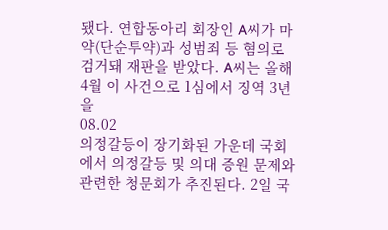됐다. 연합동아리 회장인 A씨가 마약(단순투약)과 성범죄 등 혐의로 검거돼 재판을 받았다. A씨는 올해 4월 이 사건으로 1심에서 징역 3년을
08.02
의정갈등이 장기화된 가운데 국회에서 의정갈등 및 의대 증원 문제와 관련한 청문회가 추진된다. 2일 국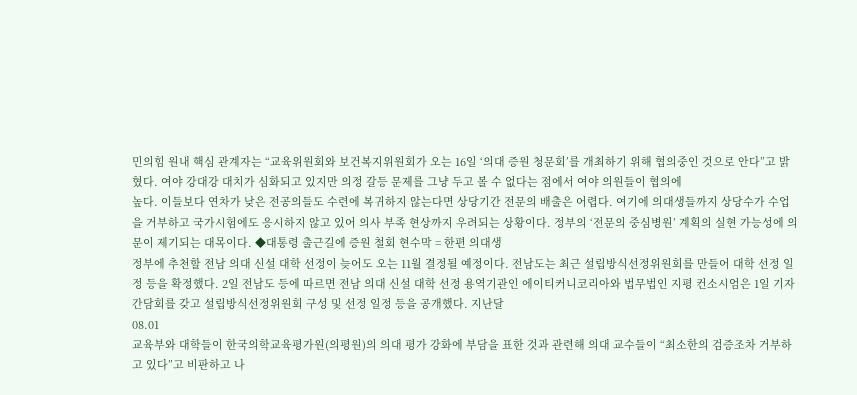민의힘 원내 핵심 관계자는 “교육위원회와 보건복지위원회가 오는 16일 ‘의대 증원 청문회’를 개최하기 위해 협의중인 것으로 안다”고 밝혔다. 여야 강대강 대치가 심화되고 있지만 의정 갈등 문제를 그냥 두고 볼 수 없다는 점에서 여야 의원들이 협의에
높다. 이들보다 연차가 낮은 전공의들도 수련에 복귀하지 않는다면 상당기간 전문의 배출은 어렵다. 여기에 의대생들까지 상당수가 수업을 거부하고 국가시험에도 응시하지 않고 있어 의사 부족 현상까지 우려되는 상황이다. 정부의 ‘전문의 중심병원’ 계획의 실현 가능성에 의문이 제기되는 대목이다. ◆대통령 출근길에 증원 철회 현수막 = 한편 의대생
정부에 추천할 전남 의대 신설 대학 선정이 늦어도 오는 11월 결정될 예정이다. 전남도는 최근 설립방식선정위원회를 만들어 대학 선정 일정 등을 확정했다. 2일 전남도 등에 따르면 전남 의대 신설 대학 선정 용역기관인 에이티커니코리아와 법무법인 지평 컨소시엄은 1일 기자간담회를 갖고 설립방식선정위원회 구성 및 선정 일정 등을 공개했다. 지난달
08.01
교육부와 대학들이 한국의학교육평가원(의평원)의 의대 평가 강화에 부담을 표한 것과 관련해 의대 교수들이 “최소한의 검증조차 거부하고 있다”고 비판하고 나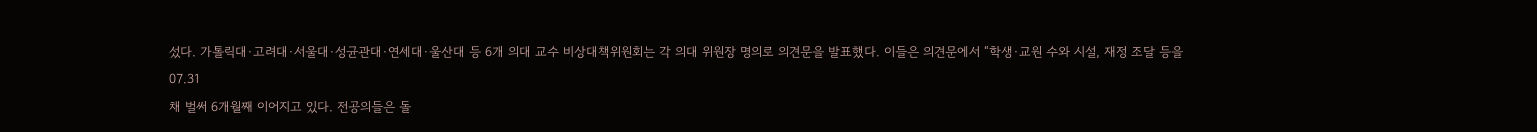섰다. 가톨릭대·고려대·서울대·성균관대·연세대·울산대 등 6개 의대 교수 비상대책위원회는 각 의대 위원장 명의로 의견문을 발표했다. 이들은 의견문에서 “학생·교원 수와 시설, 재정 조달 등을
07.31
채 벌써 6개월째 이어지고 있다. 전공의들은 돌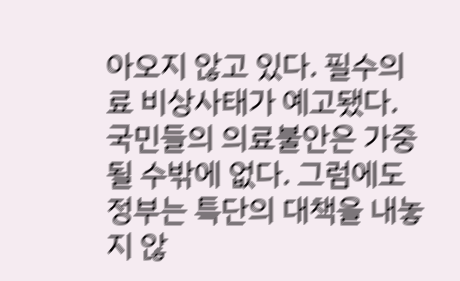아오지 않고 있다. 필수의료 비상사태가 예고됐다. 국민들의 의료불안은 가중될 수밖에 없다. 그럼에도 정부는 특단의 대책을 내놓지 않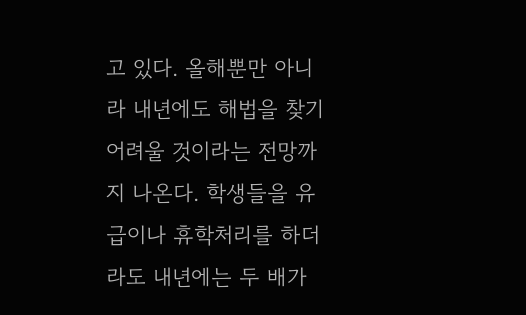고 있다. 올해뿐만 아니라 내년에도 해법을 찾기 어려울 것이라는 전망까지 나온다. 학생들을 유급이나 휴학처리를 하더라도 내년에는 두 배가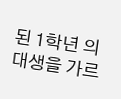된 1학년 의대생을 가르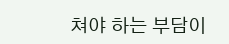쳐야 하는 부담이